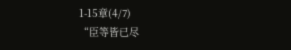1-15章(4/7)
“臣等皆已尽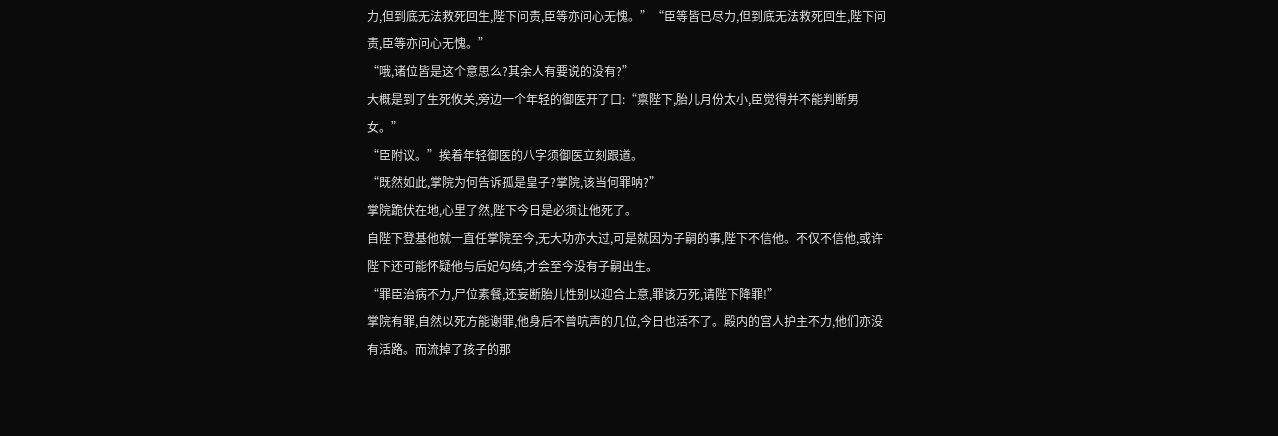力,但到底无法救死回生,陛下问责,臣等亦问心无愧。”“臣等皆已尽力,但到底无法救死回生,陛下问责,臣等亦问心无愧。”
“哦,诸位皆是这个意思么?其余人有要说的没有?”
大概是到了生死攸关,旁边一个年轻的御医开了口:“禀陛下,胎儿月份太小,臣觉得并不能判断男女。”
“臣附议。”挨着年轻御医的八字须御医立刻跟道。
“既然如此,掌院为何告诉孤是皇子?掌院,该当何罪呐?”
掌院跪伏在地,心里了然,陛下今日是必须让他死了。
自陛下登基他就一直任掌院至今,无大功亦大过,可是就因为子嗣的事,陛下不信他。不仅不信他,或许陛下还可能怀疑他与后妃勾结,才会至今没有子嗣出生。
“罪臣治病不力,尸位素餐,还妄断胎儿性别以迎合上意,罪该万死,请陛下降罪!”
掌院有罪,自然以死方能谢罪,他身后不曾吭声的几位,今日也活不了。殿内的宫人护主不力,他们亦没有活路。而流掉了孩子的那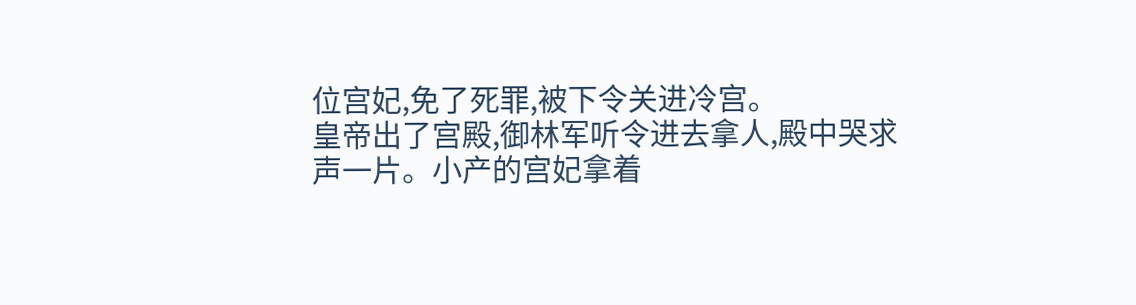位宫妃,免了死罪,被下令关进冷宫。
皇帝出了宫殿,御林军听令进去拿人,殿中哭求声一片。小产的宫妃拿着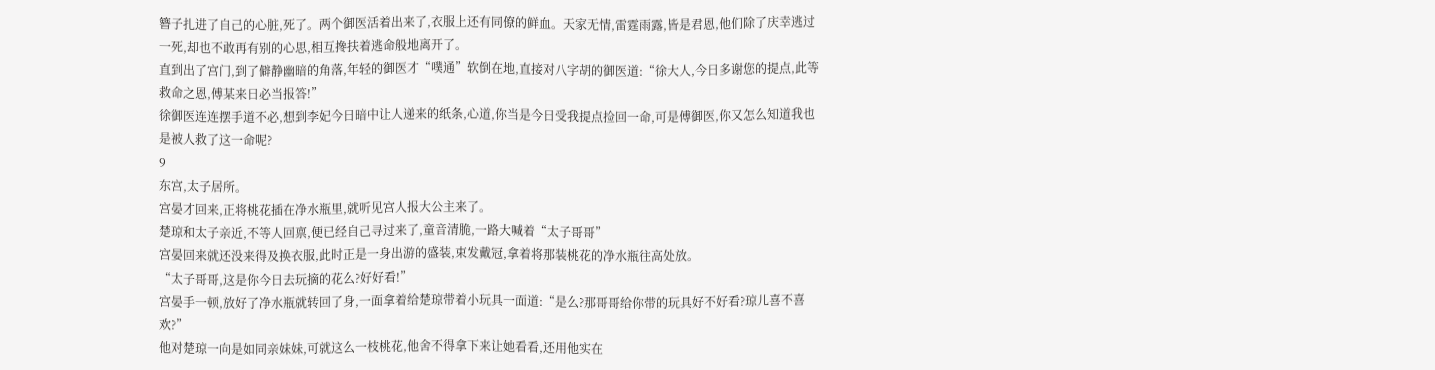簪子扎进了自己的心脏,死了。两个御医活着出来了,衣服上还有同僚的鲜血。天家无情,雷霆雨露,皆是君恩,他们除了庆幸逃过一死,却也不敢再有别的心思,相互搀扶着逃命般地离开了。
直到出了宫门,到了僻静幽暗的角落,年轻的御医才“噗通”软倒在地,直接对八字胡的御医道:“徐大人,今日多谢您的提点,此等救命之恩,傅某来日必当报答!”
徐御医连连摆手道不必,想到李妃今日暗中让人递来的纸条,心道,你当是今日受我提点捡回一命,可是傅御医,你又怎么知道我也是被人救了这一命呢?
9
东宫,太子居所。
宫晏才回来,正将桃花插在净水瓶里,就听见宫人报大公主来了。
楚琼和太子亲近,不等人回禀,便已经自己寻过来了,童音清脆,一路大喊着“太子哥哥”
宫晏回来就还没来得及换衣服,此时正是一身出游的盛装,束发戴冠,拿着将那装桃花的净水瓶往高处放。
“太子哥哥,这是你今日去玩摘的花么?好好看!”
宫晏手一顿,放好了净水瓶就转回了身,一面拿着给楚琼带着小玩具一面道:“是么?那哥哥给你带的玩具好不好看?琼儿喜不喜欢?”
他对楚琼一向是如同亲妹妹,可就这么一枝桃花,他舍不得拿下来让她看看,还用他实在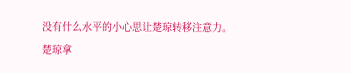没有什么水平的小心思让楚琼转移注意力。
楚琼拿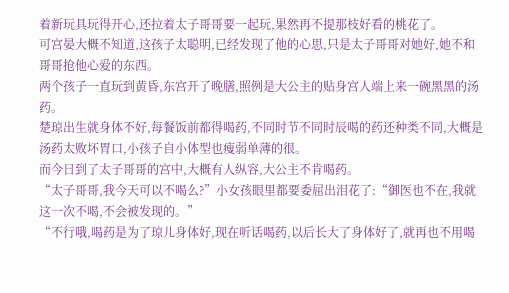着新玩具玩得开心,还拉着太子哥哥要一起玩,果然再不提那枝好看的桃花了。
可宫晏大概不知道,这孩子太聪明,已经发现了他的心思,只是太子哥哥对她好,她不和哥哥抢他心爱的东西。
两个孩子一直玩到黄昏,东宫开了晚膳,照例是大公主的贴身宫人端上来一碗黑黑的汤药。
楚琼出生就身体不好,每餐饭前都得喝药,不同时节不同时辰喝的药还种类不同,大概是汤药太败坏胃口,小孩子自小体型也瘦弱单薄的很。
而今日到了太子哥哥的宫中,大概有人纵容,大公主不肯喝药。
“太子哥哥,我今天可以不喝么?”小女孩眼里都要委屈出泪花了:“御医也不在,我就这一次不喝,不会被发现的。”
“不行哦,喝药是为了琼儿身体好,现在听话喝药,以后长大了身体好了,就再也不用喝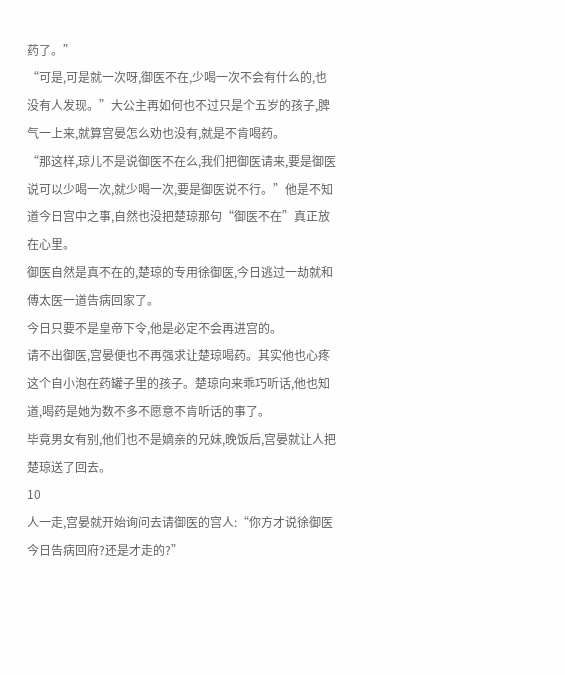药了。”
“可是,可是就一次呀,御医不在,少喝一次不会有什么的,也没有人发现。”大公主再如何也不过只是个五岁的孩子,脾气一上来,就算宫晏怎么劝也没有,就是不肯喝药。
“那这样,琼儿不是说御医不在么,我们把御医请来,要是御医说可以少喝一次,就少喝一次,要是御医说不行。”他是不知道今日宫中之事,自然也没把楚琼那句“御医不在”真正放在心里。
御医自然是真不在的,楚琼的专用徐御医,今日逃过一劫就和傅太医一道告病回家了。
今日只要不是皇帝下令,他是必定不会再进宫的。
请不出御医,宫晏便也不再强求让楚琼喝药。其实他也心疼这个自小泡在药罐子里的孩子。楚琼向来乖巧听话,他也知道,喝药是她为数不多不愿意不肯听话的事了。
毕竟男女有别,他们也不是嫡亲的兄妹,晚饭后,宫晏就让人把楚琼送了回去。
10
人一走,宫晏就开始询问去请御医的宫人:“你方才说徐御医今日告病回府?还是才走的?”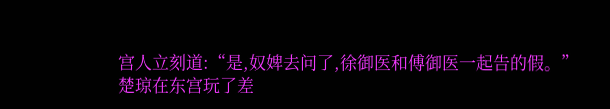宫人立刻道:“是,奴婢去问了,徐御医和傅御医一起告的假。”
楚琼在东宫玩了差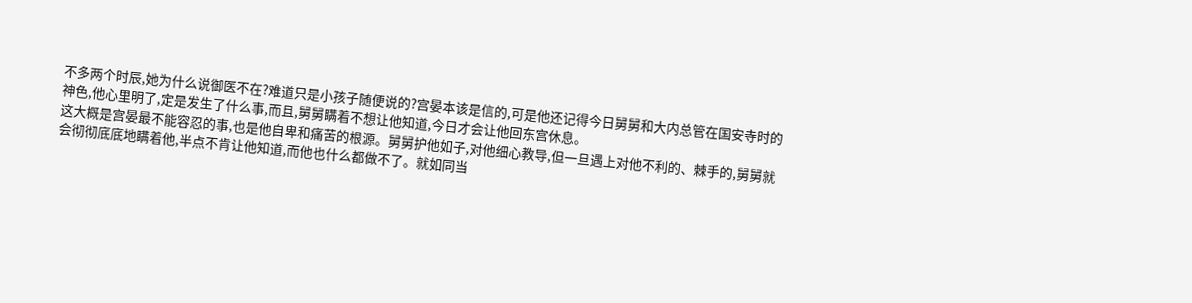不多两个时辰,她为什么说御医不在?难道只是小孩子随便说的?宫晏本该是信的,可是他还记得今日舅舅和大内总管在国安寺时的神色,他心里明了,定是发生了什么事,而且,舅舅瞒着不想让他知道,今日才会让他回东宫休息。
这大概是宫晏最不能容忍的事,也是他自卑和痛苦的根源。舅舅护他如子,对他细心教导,但一旦遇上对他不利的、棘手的,舅舅就会彻彻底底地瞒着他,半点不肯让他知道,而他也什么都做不了。就如同当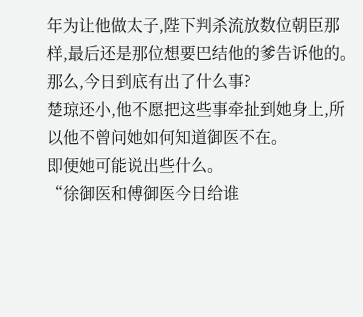年为让他做太子,陛下判杀流放数位朝臣那样,最后还是那位想要巴结他的爹告诉他的。
那么,今日到底有出了什么事?
楚琼还小,他不愿把这些事牵扯到她身上,所以他不曾问她如何知道御医不在。
即便她可能说出些什么。
“徐御医和傅御医今日给谁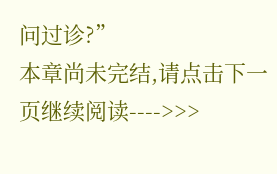问过诊?”
本章尚未完结,请点击下一页继续阅读---->>>